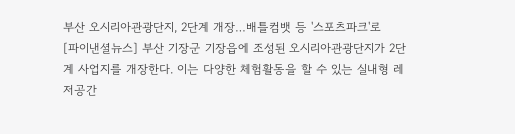부산 오시리아관광단지, 2단계 개장…배틀컴뱃 등 '스포츠파크'로
[파이낸셜뉴스] 부산 기장군 기장읍에 조성된 오시리아관광단지가 2단계 사업지를 개장한다. 이는 다양한 체험활동을 할 수 있는 실내형 레저공간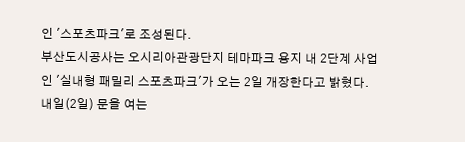인 '스포츠파크'로 조성된다.
부산도시공사는 오시리아관광단지 테마파크 용지 내 2단계 사업인 '실내형 패밀리 스포츠파크'가 오는 2일 개장한다고 밝혔다.
내일(2일) 문을 여는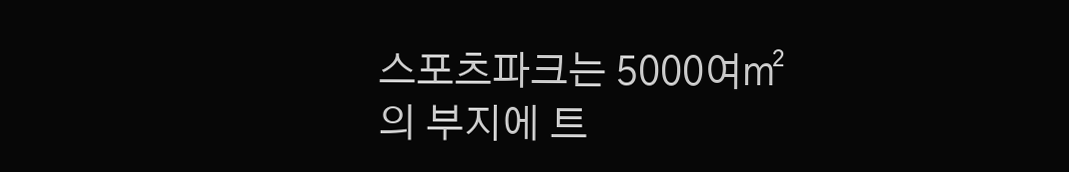스포츠파크는 5000여㎡의 부지에 트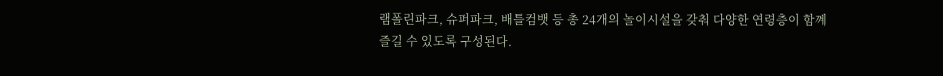램폴린파크, 슈퍼파크, 배틀컴뱃 등 총 24개의 놀이시설을 갖춰 다양한 연령층이 함꼐 즐길 수 있도록 구성된다.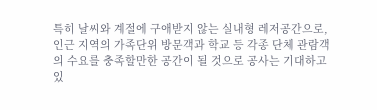특히 날씨와 계절에 구애받지 않는 실내형 레저공간으로, 인근 지역의 가족단위 방문객과 학교 등 각종 단체 관람객의 수요를 충족할만한 공간이 될 것으로 공사는 기대하고 있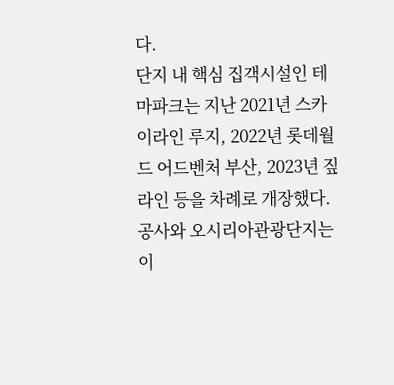다.
단지 내 핵심 집객시설인 테마파크는 지난 2021년 스카이라인 루지, 2022년 롯데월드 어드벤처 부산, 2023년 짚라인 등을 차례로 개장했다. 공사와 오시리아관광단지는 이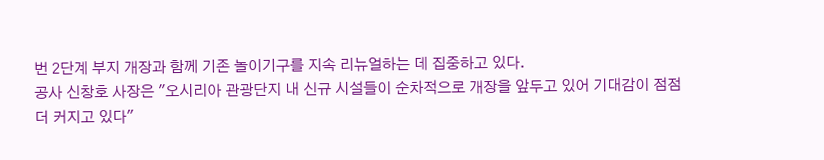번 2단계 부지 개장과 함께 기존 놀이기구를 지속 리뉴얼하는 데 집중하고 있다.
공사 신창호 사장은 "오시리아 관광단지 내 신규 시설들이 순차적으로 개장을 앞두고 있어 기대감이 점점 더 커지고 있다"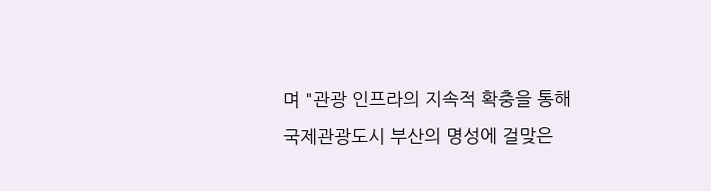며 "관광 인프라의 지속적 확충을 통해 국제관광도시 부산의 명성에 걸맞은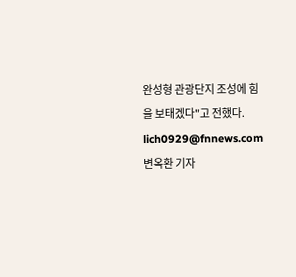완성형 관광단지 조성에 힘을 보태겠다"고 전했다.
lich0929@fnnews.com 변옥환 기자